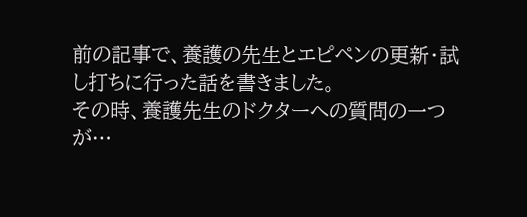前の記事で、養護の先生とエピペンの更新・試し打ちに行った話を書きました。
その時、養護先生のドクターへの質問の一つが…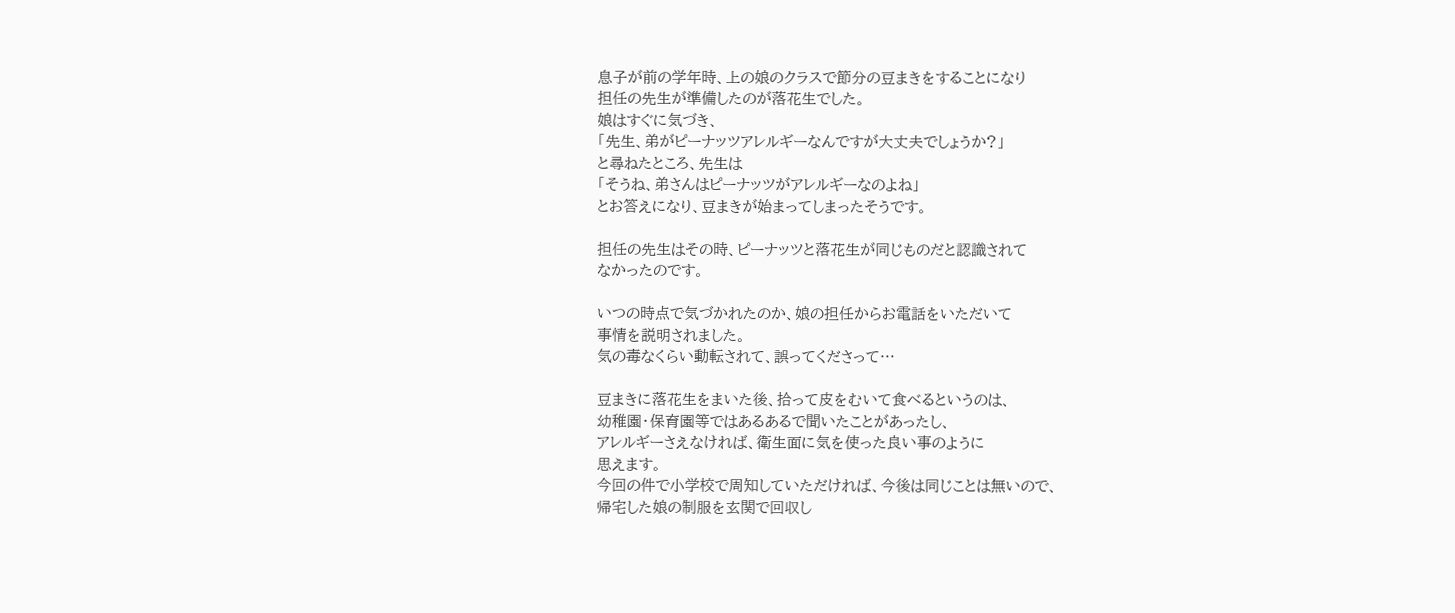息子が前の学年時、上の娘のクラスで節分の豆まきをすることになり
担任の先生が準備したのが落花生でした。
娘はすぐに気づき、
「先生、弟がピーナッツアレルギーなんですが大丈夫でしょうか?」
と尋ねたところ、先生は
「そうね、弟さんはピーナッツがアレルギーなのよね」
とお答えになり、豆まきが始まってしまったそうです。

担任の先生はその時、ピーナッツと落花生が同じものだと認識されて
なかったのです。

いつの時点で気づかれたのか、娘の担任からお電話をいただいて
事情を説明されました。
気の毒なくらい動転されて、誤ってくださって…

豆まきに落花生をまいた後、拾って皮をむいて食べるというのは、
幼稚園・保育園等ではあるあるで聞いたことがあったし、
アレルギーさえなければ、衛生面に気を使った良い事のように
思えます。
今回の件で小学校で周知していただければ、今後は同じことは無いので、
帰宅した娘の制服を玄関で回収し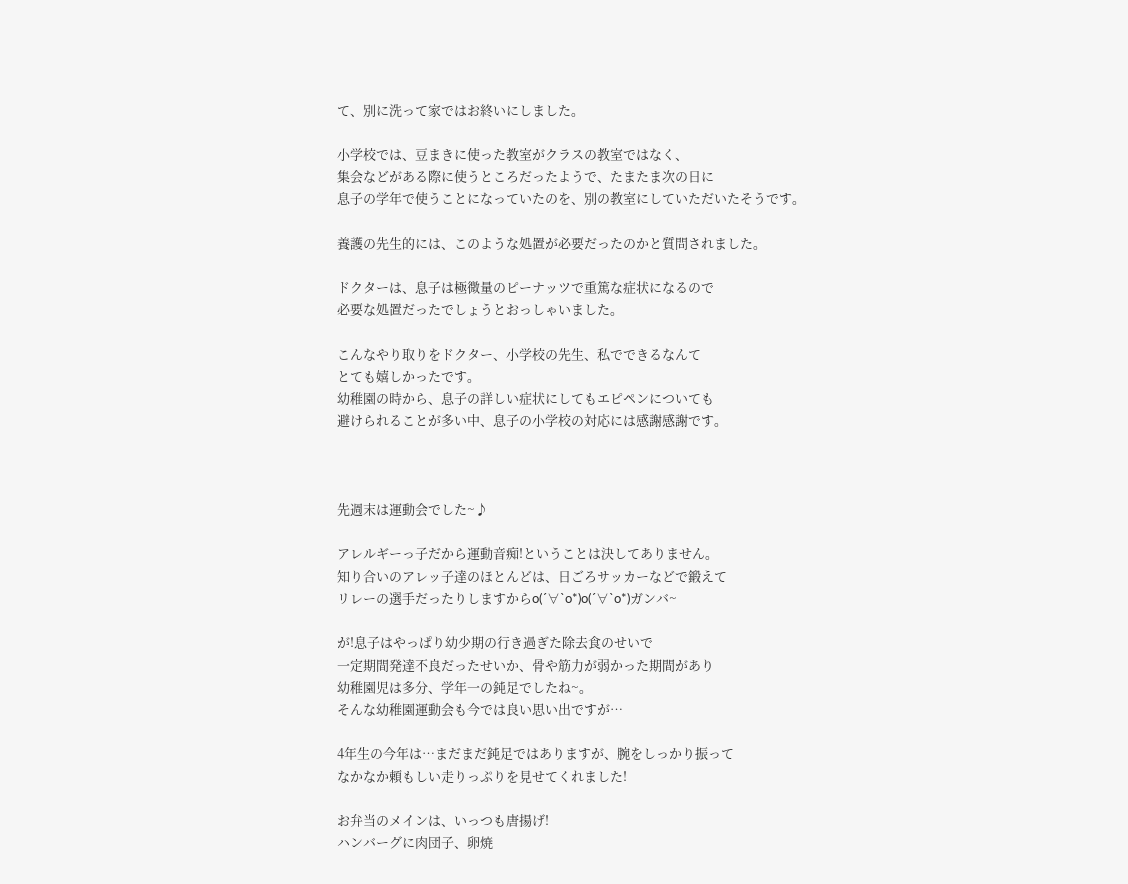て、別に洗って家ではお終いにしました。

小学校では、豆まきに使った教室がクラスの教室ではなく、
集会などがある際に使うところだったようで、たまたま次の日に
息子の学年で使うことになっていたのを、別の教室にしていただいたそうです。

養護の先生的には、このような処置が必要だったのかと質問されました。

ドクターは、息子は極微量のピーナッツで重篤な症状になるので
必要な処置だったでしょうとおっしゃいました。

こんなやり取りをドクター、小学校の先生、私でできるなんて
とても嬉しかったです。
幼稚園の時から、息子の詳しい症状にしてもエピペンについても
避けられることが多い中、息子の小学校の対応には感謝感謝です。



先週末は運動会でした~♪

アレルギーっ子だから運動音痴!ということは決してありません。
知り合いのアレッ子達のほとんどは、日ごろサッカーなどで鍛えて
リレーの選手だったりしますからo(´∀`o*)o(´∀`o*)ガンバ~

が!息子はやっぱり幼少期の行き過ぎた除去食のせいで
一定期間発達不良だったせいか、骨や筋力が弱かった期間があり
幼稚園児は多分、学年一の鈍足でしたね~。
そんな幼稚園運動会も今では良い思い出ですが…

4年生の今年は…まだまだ鈍足ではありますが、腕をしっかり振って
なかなか頼もしい走りっぷりを見せてくれました!

お弁当のメインは、いっつも唐揚げ!
ハンバーグに肉団子、卵焼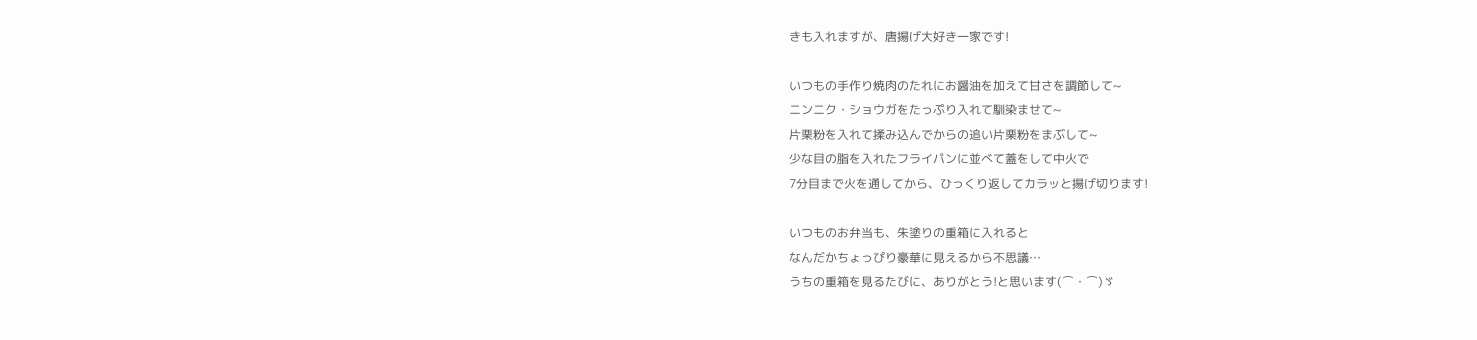きも入れますが、唐揚げ大好き一家です!

いつもの手作り焼肉のたれにお醤油を加えて甘さを調節して~
ニンニク・ショウガをたっぷり入れて馴染ませて~
片栗粉を入れて揉み込んでからの追い片栗粉をまぶして~
少な目の脂を入れたフライパンに並べて蓋をして中火で
7分目まで火を通してから、ひっくり返してカラッと揚げ切ります!

いつものお弁当も、朱塗りの重箱に入れると
なんだかちょっぴり豪華に見えるから不思議…
うちの重箱を見るたびに、ありがとう!と思います(⌒・⌒)ゞ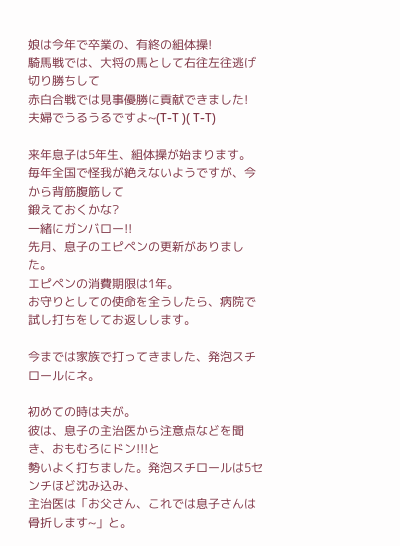娘は今年で卒業の、有終の組体操!
騎馬戦では、大将の馬として右往左往逃げ切り勝ちして
赤白合戦では見事優勝に貢献できました!
夫婦でうるうるですよ~(T-T )( T-T)

来年息子は5年生、組体操が始まります。
毎年全国で怪我が絶えないようですが、今から背筋腹筋して
鍛えておくかな?
一緒にガンバロー!!
先月、息子のエピペンの更新がありました。
エピペンの消費期限は1年。
お守りとしての使命を全うしたら、病院で試し打ちをしてお返しします。

今までは家族で打ってきました、発泡スチロールにネ。

初めての時は夫が。
彼は、息子の主治医から注意点などを聞き、おもむろにドン!!!と
勢いよく打ちました。発泡スチロールは5センチほど沈み込み、
主治医は「お父さん、これでは息子さんは骨折します~」と。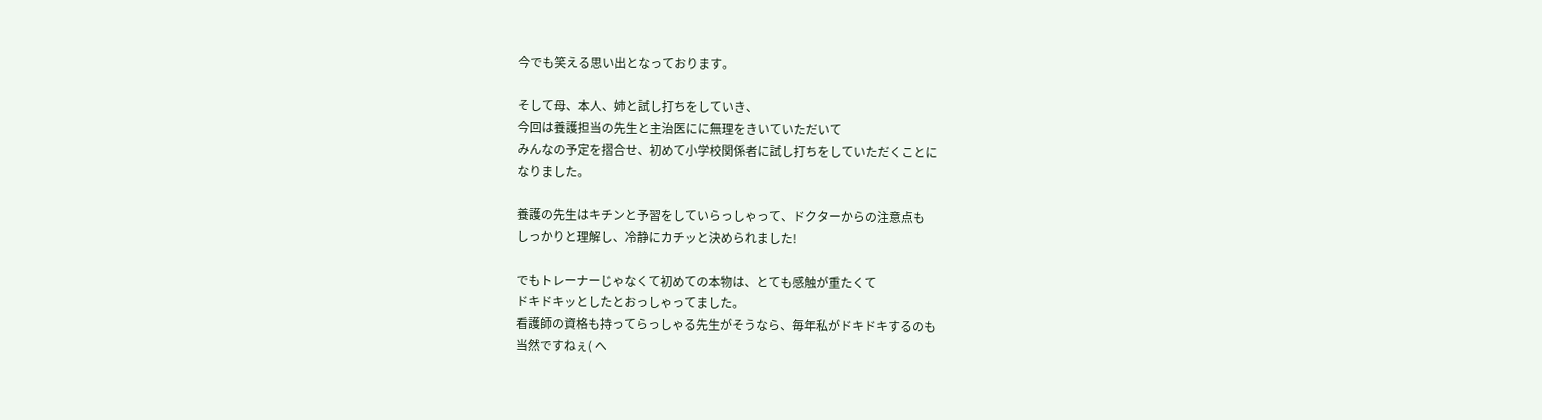今でも笑える思い出となっております。

そして母、本人、姉と試し打ちをしていき、
今回は養護担当の先生と主治医にに無理をきいていただいて
みんなの予定を摺合せ、初めて小学校関係者に試し打ちをしていただくことに
なりました。

養護の先生はキチンと予習をしていらっしゃって、ドクターからの注意点も
しっかりと理解し、冷静にカチッと決められました!

でもトレーナーじゃなくて初めての本物は、とても感触が重たくて
ドキドキッとしたとおっしゃってました。
看護師の資格も持ってらっしゃる先生がそうなら、毎年私がドキドキするのも
当然ですねぇ( へ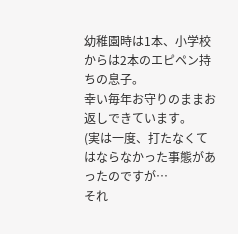幼稚園時は1本、小学校からは2本のエピペン持ちの息子。
幸い毎年お守りのままお返しできています。
(実は一度、打たなくてはならなかった事態があったのですが…
それ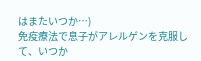はまたいつか…)
免疫療法で息子がアレルゲンを克服して、いつか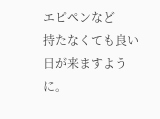エピペンなど
持たなくても良い日が来ますように。